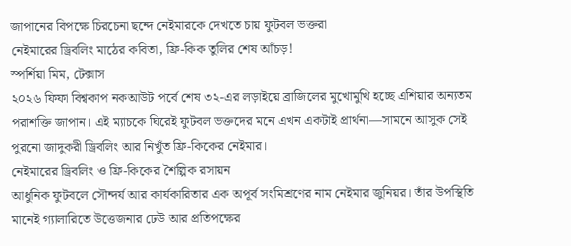জাপানের বিপক্ষে চিরচেনা ছন্দে নেইমারকে দেখতে চায় ফুটবল ভক্তরা
নেইমারের ড্রিবলিং মাঠের কবিতা, ফ্রি-কিক তুলির শেষ আঁচড়!
স্পর্শিয়া মিম, টেক্সাস
২০২৬ ফিফা বিশ্বকাপ নকআউট পর্বে শেষ ৩২-এর লড়াইয়ে ব্রাজিলের মুখোমুখি হচ্ছে এশিয়ার অন্যতম পরাশক্তি জাপান। এই ম্যাচকে ঘিরেই ফুটবল ভক্তদের মনে এখন একটাই প্রার্থনা—সামনে আসুক সেই পুরনো জাদুকরী ড্রিবলিং আর নিখুঁত ফ্রি-কিকের নেইমার।
নেইমারের ড্রিবলিং ও ফ্রি-কিকের শৈল্পিক রসায়ন
আধুনিক ফুটবলে সৌন্দর্য আর কার্যকারিতার এক অপূর্ব সংমিশ্রণের নাম নেইমার জুনিয়র। তাঁর উপস্থিতি মানেই গ্যালারিতে উত্তেজনার ঢেউ আর প্রতিপক্ষের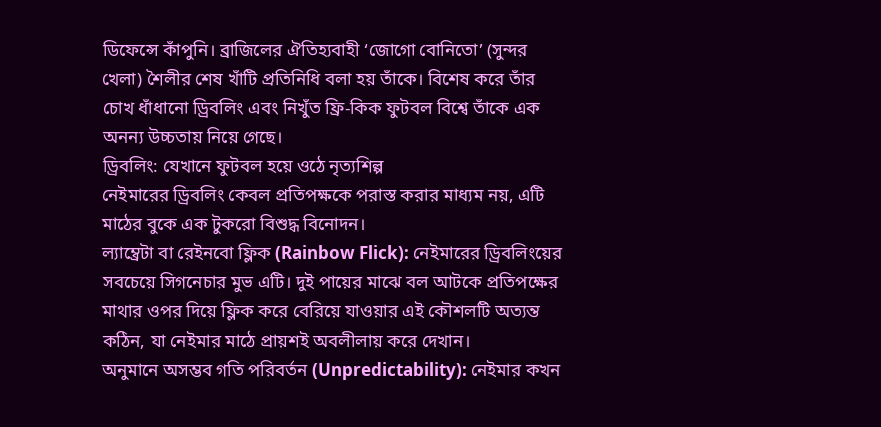ডিফেন্সে কাঁপুনি। ব্রাজিলের ঐতিহ্যবাহী ‘জোগো বোনিতো’ (সুন্দর খেলা) শৈলীর শেষ খাঁটি প্রতিনিধি বলা হয় তাঁকে। বিশেষ করে তাঁর চোখ ধাঁধানো ড্রিবলিং এবং নিখুঁত ফ্রি-কিক ফুটবল বিশ্বে তাঁকে এক অনন্য উচ্চতায় নিয়ে গেছে।
ড্রিবলিং: যেখানে ফুটবল হয়ে ওঠে নৃত্যশিল্প
নেইমারের ড্রিবলিং কেবল প্রতিপক্ষকে পরাস্ত করার মাধ্যম নয়, এটি মাঠের বুকে এক টুকরো বিশুদ্ধ বিনোদন।
ল্যাম্ব্রেটা বা রেইনবো ফ্লিক (Rainbow Flick): নেইমারের ড্রিবলিংয়ের সবচেয়ে সিগনেচার মুভ এটি। দুই পায়ের মাঝে বল আটকে প্রতিপক্ষের মাথার ওপর দিয়ে ফ্লিক করে বেরিয়ে যাওয়ার এই কৌশলটি অত্যন্ত কঠিন, যা নেইমার মাঠে প্রায়শই অবলীলায় করে দেখান।
অনুমানে অসম্ভব গতি পরিবর্তন (Unpredictability): নেইমার কখন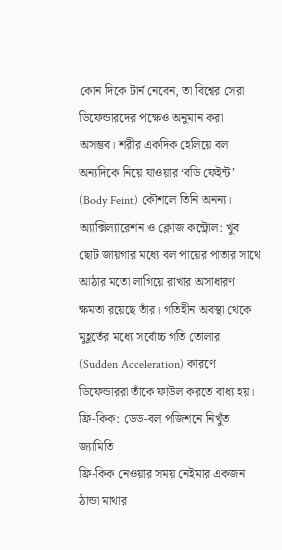কোন দিকে টার্ন নেবেন, তা বিশ্বের সেরা ডিফেন্ডারদের পক্ষেও অনুমান করা অসম্ভব। শরীর একদিক হেলিয়ে বল অন্যদিকে নিয়ে যাওয়ার ‘বডি ফেইন্ট’ (Body Feint) কৌশলে তিনি অনন্য।
অ্যাক্সিল্যারেশন ও ক্লোজ কন্ট্রোল: খুব ছোট জায়গার মধ্যে বল পায়ের পাতার সাথে আঠার মতো লাগিয়ে রাখার অসাধারণ ক্ষমতা রয়েছে তাঁর। গতিহীন অবস্থা থেকে মুহূর্তের মধ্যে সর্বোচ্চ গতি তোলার (Sudden Acceleration) কারণে ডিফেন্ডাররা তাঁকে ফাউল করতে বাধ্য হয়।
ফ্রি-কিক: ডেড-বল পজিশনে নিখুঁত জ্যামিতি
ফ্রি-কিক নেওয়ার সময় নেইমার একজন ঠান্ডা মাথার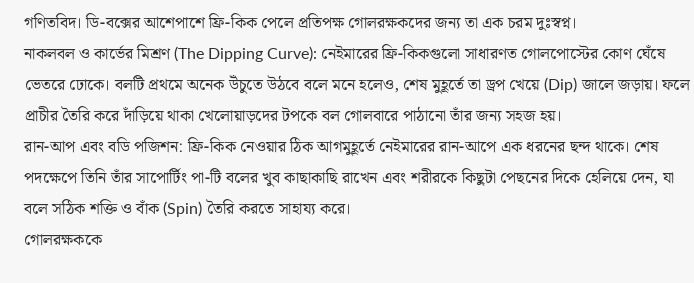গণিতবিদ। ডি-বক্সের আশেপাশে ফ্রি-কিক পেলে প্রতিপক্ষ গোলরক্ষকদের জন্য তা এক চরম দুঃস্বপ্ন।
নাকলবল ও কার্ভের মিশ্রণ (The Dipping Curve): নেইমারের ফ্রি-কিকগুলো সাধারণত গোলপোস্টের কোণ ঘেঁষে ভেতরে ঢোকে। বলটি প্রথমে অনেক উঁচুতে উঠবে বলে মনে হলেও, শেষ মুহূর্তে তা ড্রপ খেয়ে (Dip) জালে জড়ায়। ফলে প্রাচীর তৈরি করে দাঁড়িয়ে থাকা খেলোয়াড়দের টপকে বল গোলবারে পাঠানো তাঁর জন্য সহজ হয়।
রান-আপ এবং বডি পজিশন: ফ্রি-কিক নেওয়ার ঠিক আগমুহূর্তে নেইমারের রান-আপে এক ধরনের ছন্দ থাকে। শেষ পদক্ষেপে তিনি তাঁর সাপোর্টিং পা-টি বলের খুব কাছাকাছি রাখেন এবং শরীরকে কিছুটা পেছনের দিকে হেলিয়ে দেন, যা বলে সঠিক শক্তি ও বাঁক (Spin) তৈরি করতে সাহায্য করে।
গোলরক্ষককে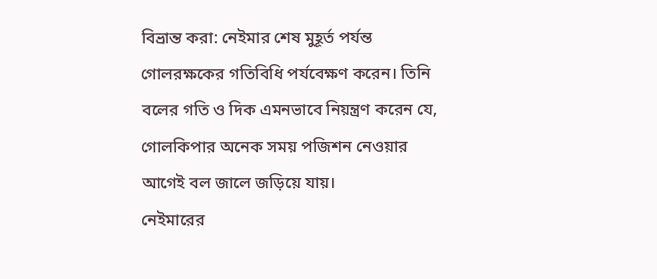বিভ্রান্ত করা: নেইমার শেষ মুহূর্ত পর্যন্ত গোলরক্ষকের গতিবিধি পর্যবেক্ষণ করেন। তিনি বলের গতি ও দিক এমনভাবে নিয়ন্ত্রণ করেন যে, গোলকিপার অনেক সময় পজিশন নেওয়ার আগেই বল জালে জড়িয়ে যায়।
নেইমারের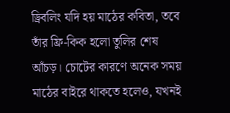ড্রিবলিং যদি হয় মাঠের কবিতা, তবে তাঁর ফ্রি-কিক হলো তুলির শেষ আঁচড়। চোটের কারণে অনেক সময় মাঠের বাইরে থাকতে হলেও, যখনই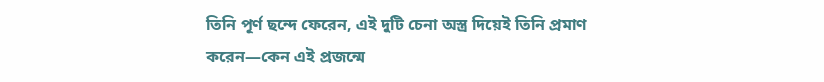তিনি পূর্ণ ছন্দে ফেরেন, এই দুটি চেনা অস্ত্র দিয়েই তিনি প্রমাণ করেন—কেন এই প্রজন্মে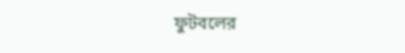ফুটবলের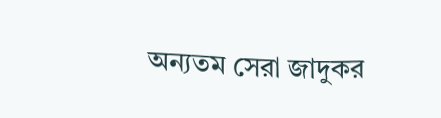অন্যতম সেরা জাদুকর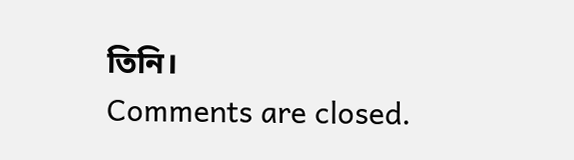তিনি।
Comments are closed.